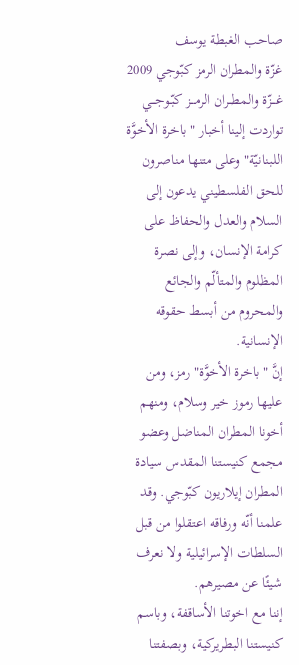صاحب الغبطة يوسف
غزّة والمطران الرمز كبّوجي 2009
غـــزّة والمطــران الرمـــز كبّـوجـــي
تواردت إلينا أخبار "باخرة الأخوَّة اللبنانيّة" وعلى متنها مناصرون للحق الفلسطيني يدعون إلى السلام والعدل والحفاظ على كرامة الإنسان، وإلى نصرة المظلوم والمتألّم والجائع والمحروم من أبسط حقوقه الإنسانية.
إنَّ "باخرة الأخوَّة" رمز، ومن عليها رموز خير وسلام، ومنهم أخونا المطران المناضل وعضو مجمع كنيستنا المقدس سيادة المطران إيلاريون كبّوجي. وقد علمنا أنّه ورفاقه اعتقلوا من قبل السلطات الإسرائيلية ولا نعرف شيئًا عن مصيرهم.
إننا مع اخوتنا الأساقفة، وباسم كنيستنا البطريركية، وبصفتنا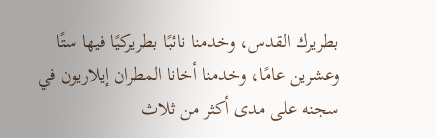بطريرك القدس، وخدمنا نائبًا بطريركيًا فيها ستًا وعشرين عامًا، وخدمنا أخانا المطران إيلاريون في سجنه على مدى أكثر من ثلاث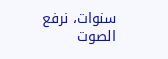سنوات، نرفع الصوت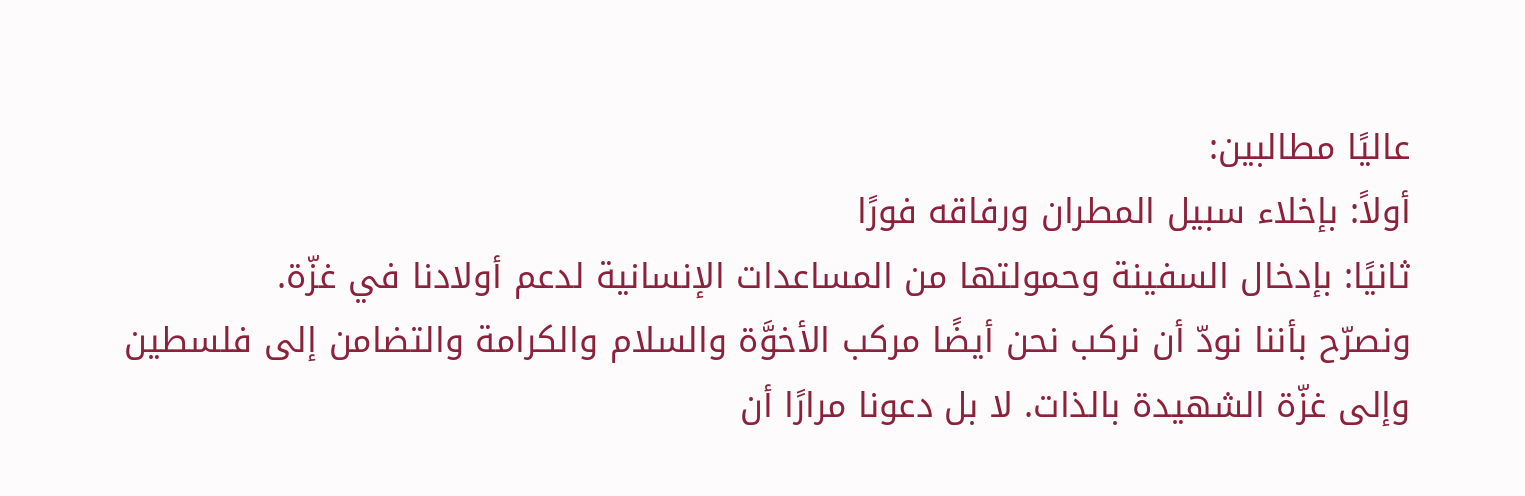عاليًا مطالبين:
أولاً: بإخلاء سبيل المطران ورفاقه فورًا
ثانيًا: بإدخال السفينة وحمولتها من المساعدات الإنسانية لدعم أولادنا في غزّة.
ونصرّح بأننا نودّ أن نركب نحن أيضًا مركب الأخوَّة والسلام والكرامة والتضامن إلى فلسطين وإلى غزّة الشهيدة بالذات. لا بل دعونا مرارًا أن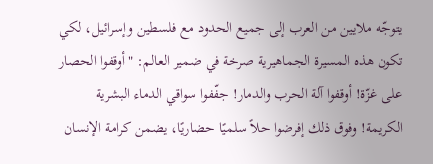يتوجّه ملايين من العرب إلى جميع الحدود مع فلسطين وإسرائيل، لكي تكون هذه المسيرة الجماهيرية صرخة في ضمير العالم: "أوقفوا الحصار على غزّة! أوقفوا آلة الحرب والدمار! جفّفوا سواقي الدماء البشرية الكريمة! وفوق ذلك إفرضوا حلاً سلميًا حضاريًا، يضمن كرامة الإنسان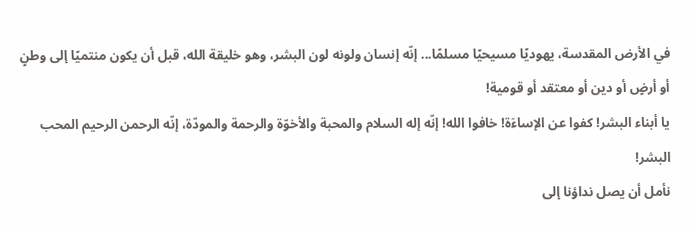في الأرض المقدسة، يهوديًا مسيحيًا مسلمًا... إنّه إنسان ولونه لون البشر، وهو خليقة الله، قبل أن يكون منتميًا إلى وطنٍ أو أرضٍ أو دين أو معتقد أو قومية!
يا أبناء البشر! كفوا عن الإساءَة! خافوا الله! إنّه إله السلام والمحبة والأخوّة والرحمة والمودّة، إنّه الرحمن الرحيم المحب البشر!
نأمل أن يصل نداؤنا إلى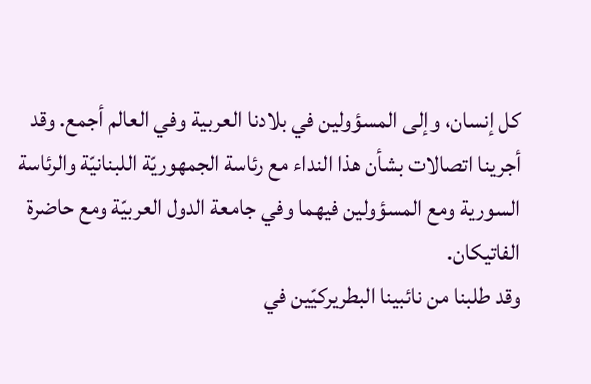كل إنسان، وإلى المسؤولين في بلادنا العربية وفي العالم أجمع. وقد أجرينا اتصالات بشأن هذا النداء مع رئاسة الجمهوريّة اللبنانيّة والرئاسة السورية ومع المسؤولين فيهما وفي جامعة الدول العربيّة ومع حاضرة الفاتيكان.
وقد طلبنا من نائبينا البطريركيّين في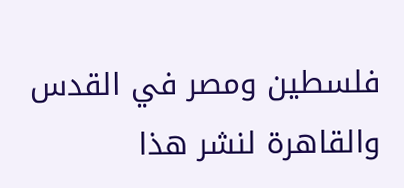فلسطين ومصر في القدس والقاهرة لنشر هذا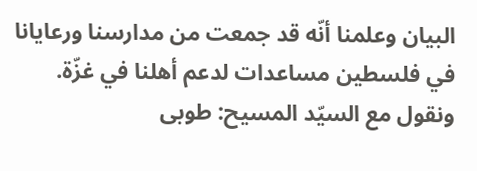البيان وعلمنا أنّه قد جمعت من مدارسنا ورعايانا في فلسطين مساعدات لدعم أهلنا في غزّة.
ونقول مع السيّد المسيح: طوبى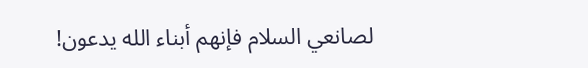لصانعي السلام فإنهم أبناء الله يدعون!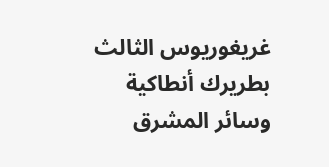غريغوريوس الثالث
بطريرك أنطاكية وسائر المشرق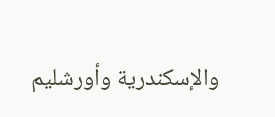والإسكندرية وأورشليم